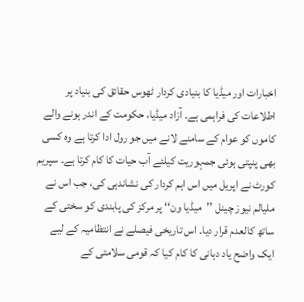اخبارات اور میڈیا کا بنیادی کردار ٹھوس حقائق کی بنیاد پر اطلاعات کی فراہمی ہے۔ آزاد میڈیا، حکومت کے اندر ہونے والے کاموں کو عوام کے سامنے لانے میں جو رول ادا کرتا ہے وہ کسی بھی پنپتی ہوئی جمہوریت کیلئے آب حیات کا کام کرتا ہے۔ سپریم کورٹ نے اپریل میں اس اہم کردار کی نشاندہی کی، جب اس نے ملیالم نیوز چینل ’’میڈیا ون‘‘ پر مرکز کی پابندی کو سختی کے ساتھ کالعدم قرار دیا۔ اس تاریخی فیصلے نے انتظامیہ کے لیے ایک واضح یاد دہانی کا کام کیا کہ قومی سلامتی کے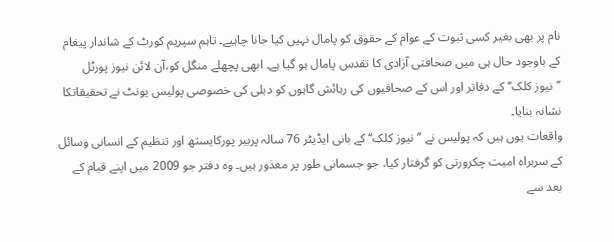نام پر بھی بغیر کسی ثبوت کے عوام کے حقوق کو پامال نہیں کیا جانا چاہیے۔ تاہم سپریم کورٹ کے شاندار پیغام کے باوجود حال ہی میں صحافتی آزادی کا تقدس پامال ہو گیا ہے۔ ابھی پچھلے منگل کو،آن لائن نیوز پورٹل ’’نیوز کلک‘‘ کے دفاتر اور اس کے صحافیوں کی رہائش گاہوں کو دہلی کی خصوصی پولیس یونٹ نے تحقیقاتکا نشانہ بنایا۔
واقعات یوں ہیں کہ پولیس نے ’’نیوز کلک‘‘ کے بانی ایڈیٹر 76 سالہ پربیر پورکایستھ اور تنظیم کے انسانی وسائل کے سربراہ امیت چکرورتی کو گرفتار کیا، جو جسمانی طور پر معذور ہیں۔ وہ دفتر جو 2009 میں اپنے قیام کے بعد سے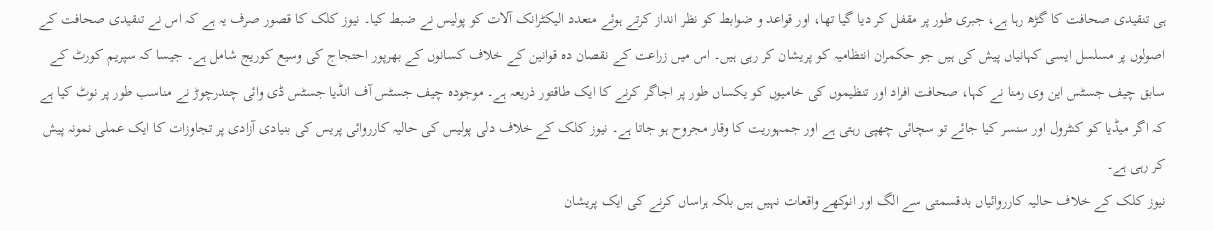ہی تنقیدی صحافت کا گڑھ رہا ہے، جبری طور پر مقفل کر دیا گیا تھا، اور قواعد و ضوابط کو نظر انداز کرتے ہوئے متعدد الیکٹرانک آلات کو پولیس نے ضبط کیا۔ نیوز کلک کا قصور صرف یہ ہے کہ اس نے تنقیدی صحافت کے اصولوں پر مسلسل ایسی کہانیاں پیش کی ہیں جو حکمران انتظامیہ کو پریشان کر رہی ہیں۔ اس میں زراعت کے نقصان دہ قوانین کے خلاف کسانوں کے بھرپور احتجاج کی وسیع کوریج شامل ہے۔ جیسا کہ سپریم کورٹ کے سابق چیف جسٹس این وی رمنا نے کہا، صحافت افراد اور تنظیموں کی خامیوں کو یکساں طور پر اجاگر کرنے کا ایک طاقتور ذریعہ ہے۔ موجودہ چیف جسٹس آف انڈیا جسٹس ڈی وائی چندرچوڑ نے مناسب طور پر نوٹ کیا ہے کہ اگر میڈیا کو کنٹرول اور سنسر کیا جائے تو سچائی چھپی رہتی ہے اور جمہوریت کا وقار مجروح ہو جاتا ہے۔ نیوز کلک کے خلاف دلی پولیس کی حالیہ کارروائی پریس کی بنیادی آزادی پر تجاوزات کا ایک عملی نمونہ پیش کر رہی ہے۔
نیوز کلک کے خلاف حالیہ کارروائیاں بدقسمتی سے الگ اور انوکھے واقعات نہیں ہیں بلکہ ہراساں کرنے کی ایک پریشان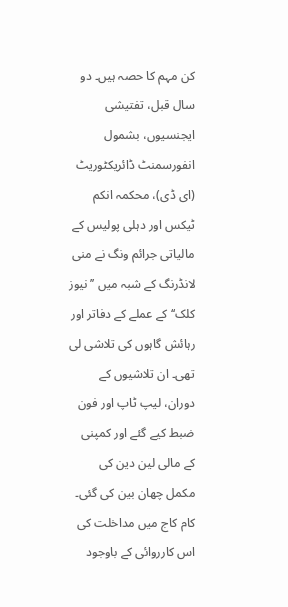کن مہم کا حصہ ہیں۔ دو سال قبل، تفتیشی ایجنسیوں، بشمول انفورسمنٹ ڈائریکٹوریٹ (ای ڈی)، محکمہ انکم ٹیکس اور دہلی پولیس کے مالیاتی جرائم ونگ نے منی لانڈرنگ کے شبہ میں ’’نیوز کلک‘‘ کے عملے کے دفاتر اور رہائش گاہوں کی تلاشی لی تھی۔ ان تلاشیوں کے دوران، لیپ ٹاپ اور فون ضبط کیے گئے اور کمپنی کے مالی لین دین کی مکمل چھان بین کی گئی۔ کام کاج میں مداخلت کی اس کارروائی کے باوجود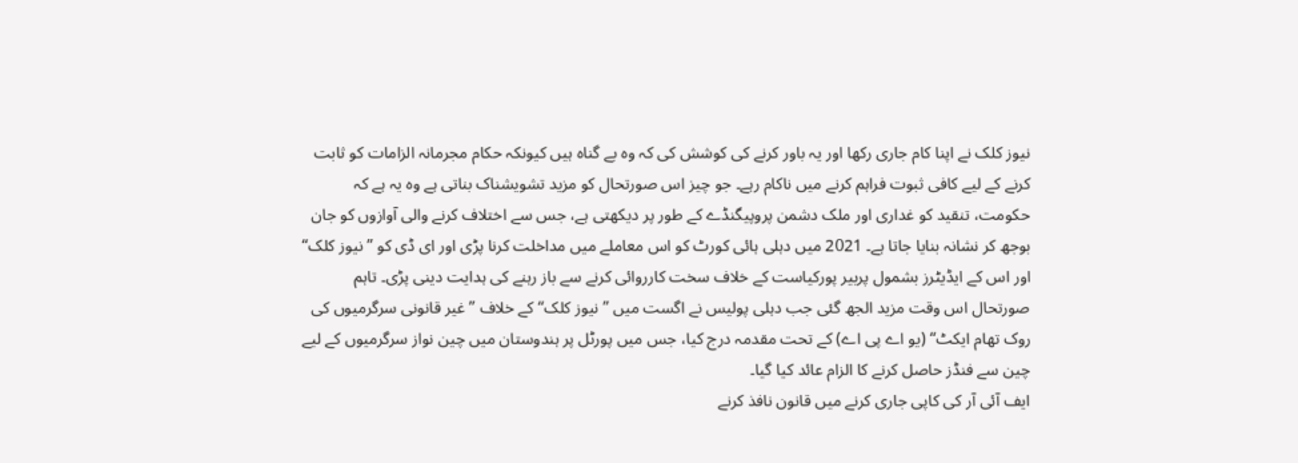نیوز کلک نے اپنا کام جاری رکھا اور یہ باور کرنے کی کوشش کی کہ وہ بے گناہ ہیں کیونکہ حکام مجرمانہ الزامات کو ثابت کرنے کے لیے کافی ثبوت فراہم کرنے میں ناکام رہے۔ جو چیز اس صورتحال کو مزید تشویشناک بناتی ہے وہ یہ ہے کہ حکومت، تنقید کو غداری اور ملک دشمن پروپیگنڈے کے طور پر دیکھتی ہے، جس سے اختلاف کرنے والی آوازوں کو جان بوجھ کر نشانہ بنایا جاتا ہے۔ 2021 میں دہلی ہائی کورٹ کو اس معاملے میں مداخلت کرنا پڑی اور ای ڈی کو ’’نیوز کلک‘‘ اور اس کے ایڈیٹرز بشمول پربیر پورکیاست کے خلاف سخت کارروائی کرنے سے باز رہنے کی ہدایت دینی پڑی۔ تاہم صورتحال اس وقت مزید الجھ گئی جب دہلی پولیس نے اگست میں ’’نیوز کلک‘‘ کے خلاف ’’غیر قانونی سرگرمیوں کی روک تھام ایکٹ‘‘ (یو اے پی اے) کے تحت مقدمہ درج کیا، جس میں پورٹل پر ہندوستان میں چین نواز سرگرمیوں کے لیے چین سے فنڈز حاصل کرنے کا الزام عائد کیا گیا۔
ایف آئی آر کی کاپی جاری کرنے میں قانون نافذ کرنے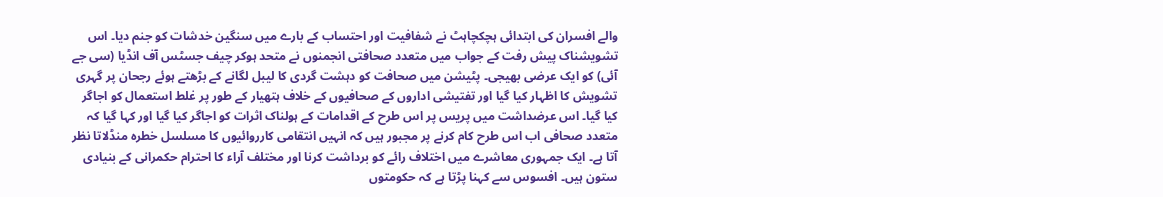والے افسران کی ابتدائی ہچکچاہٹ نے شفافیت اور احتساب کے بارے میں سنگین خدشات کو جنم دیا۔ اس تشویشناک پیش رفت کے جواب میں متعدد صحافتی انجمنوں نے متحد ہوکر چیف جسٹس آف انڈیا (سی جے آئی) کو ایک عرضی بھیجی۔ پٹیشن میں صحافت کو دہشت گردی کا لیبل لگانے کے بڑھتے ہوئے رجحان پر گہری تشویش کا اظہار کیا گیا اور تفتیشی اداروں کے صحافیوں کے خلاف ہتھیار کے طور پر غلط استعمال کو اجاگر کیا گیا۔ اس عرضداشت میں پریس پر اس طرح کے اقدامات کے ہولناک اثرات کو اجاگر کیا گیا اور کہا گیا کہ متعدد صحافی اب اس طرح کام کرنے پر مجبور ہیں کہ انہیں انتقامی کارروائیوں کا مسلسل خطرہ منڈلاتا نظر آتا ہے۔ ایک جمہوری معاشرے میں اختلاف رائے کو برداشت کرنا اور مختلف آراء کا احترام حکمرانی کے بنیادی ستون ہیں۔ افسوس سے کہنا پڑتا ہے کہ حکومتوں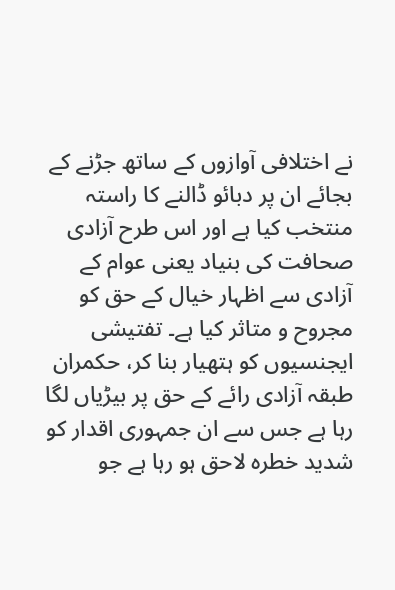نے اختلافی آوازوں کے ساتھ جڑنے کے بجائے ان پر دبائو ڈالنے کا راستہ منتخب کیا ہے اور اس طرح آزادی صحافت کی بنیاد یعنی عوام کے آزادی سے اظہار خیال کے حق کو مجروح و متاثر کیا ہے۔ تفتیشی ایجنسیوں کو ہتھیار بنا کر، حکمران طبقہ آزادی رائے کے حق پر بیڑیاں لگا رہا ہے جس سے ان جمہوری اقدار کو شدید خطرہ لاحق ہو رہا ہے جو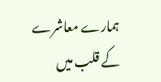ہمارے معاشرے کے قلب میں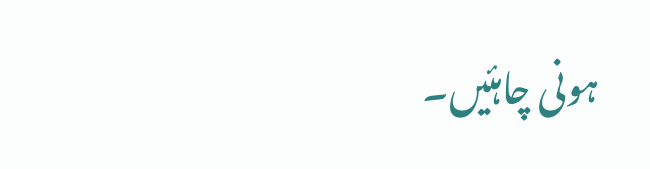ہونی چاہئیں۔